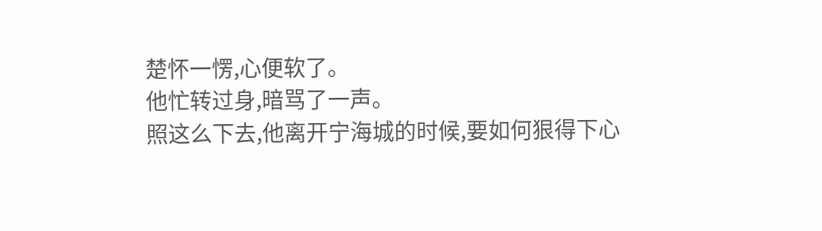楚怀一愣,心便软了。
他忙转过身,暗骂了一声。
照这么下去,他离开宁海城的时候,要如何狠得下心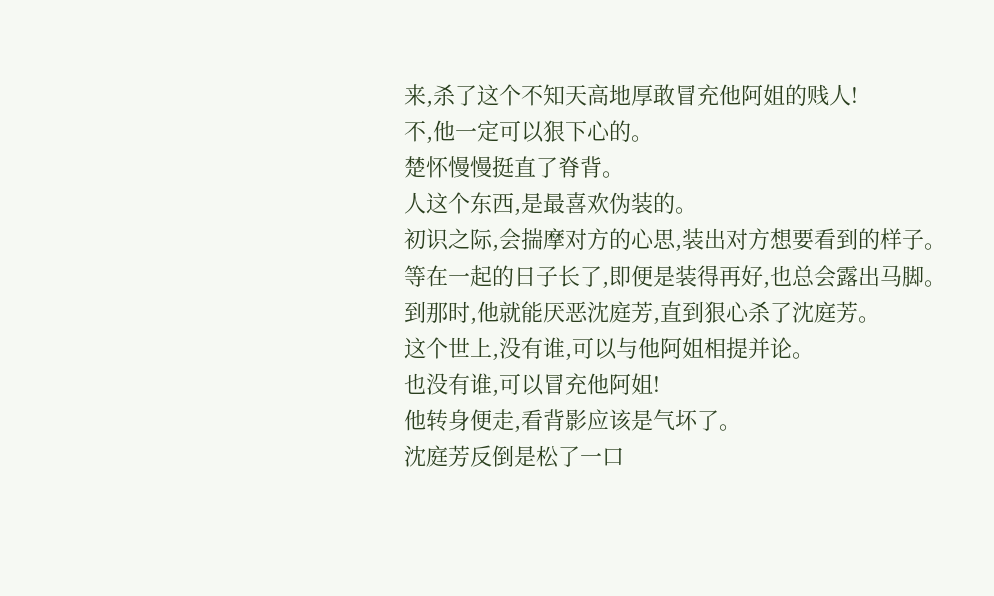来,杀了这个不知天高地厚敢冒充他阿姐的贱人!
不,他一定可以狠下心的。
楚怀慢慢挺直了脊背。
人这个东西,是最喜欢伪装的。
初识之际,会揣摩对方的心思,装出对方想要看到的样子。
等在一起的日子长了,即便是装得再好,也总会露出马脚。
到那时,他就能厌恶沈庭芳,直到狠心杀了沈庭芳。
这个世上,没有谁,可以与他阿姐相提并论。
也没有谁,可以冒充他阿姐!
他转身便走,看背影应该是气坏了。
沈庭芳反倒是松了一口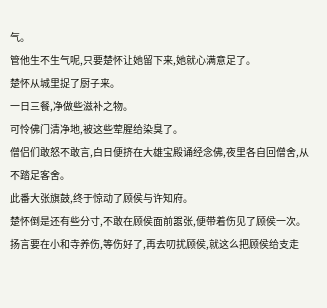气。
管他生不生气呢,只要楚怀让她留下来,她就心满意足了。
楚怀从城里捉了厨子来。
一日三餐,净做些滋补之物。
可怜佛门清净地,被这些荤腥给染臭了。
僧侣们敢怒不敢言,白日便挤在大雄宝殿诵经念佛,夜里各自回僧舍,从不踏足客舍。
此番大张旗鼓,终于惊动了顾侯与许知府。
楚怀倒是还有些分寸,不敢在顾侯面前嚣张,便带着伤见了顾侯一次。
扬言要在小和寺养伤,等伤好了,再去叨扰顾侯,就这么把顾侯给支走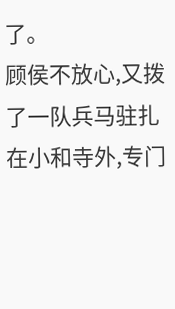了。
顾侯不放心,又拨了一队兵马驻扎在小和寺外,专门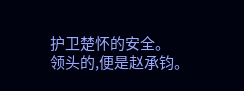护卫楚怀的安全。
领头的,便是赵承钧。